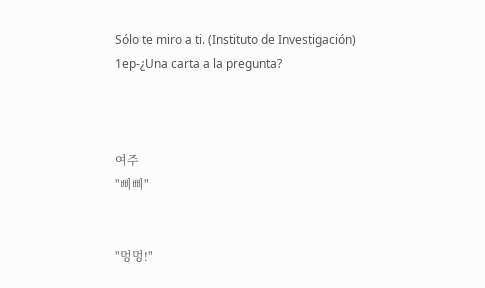Sólo te miro a ti. (Instituto de Investigación)
1ep-¿Una carta a la pregunta?



여주
"삐삐"


"멍멍!"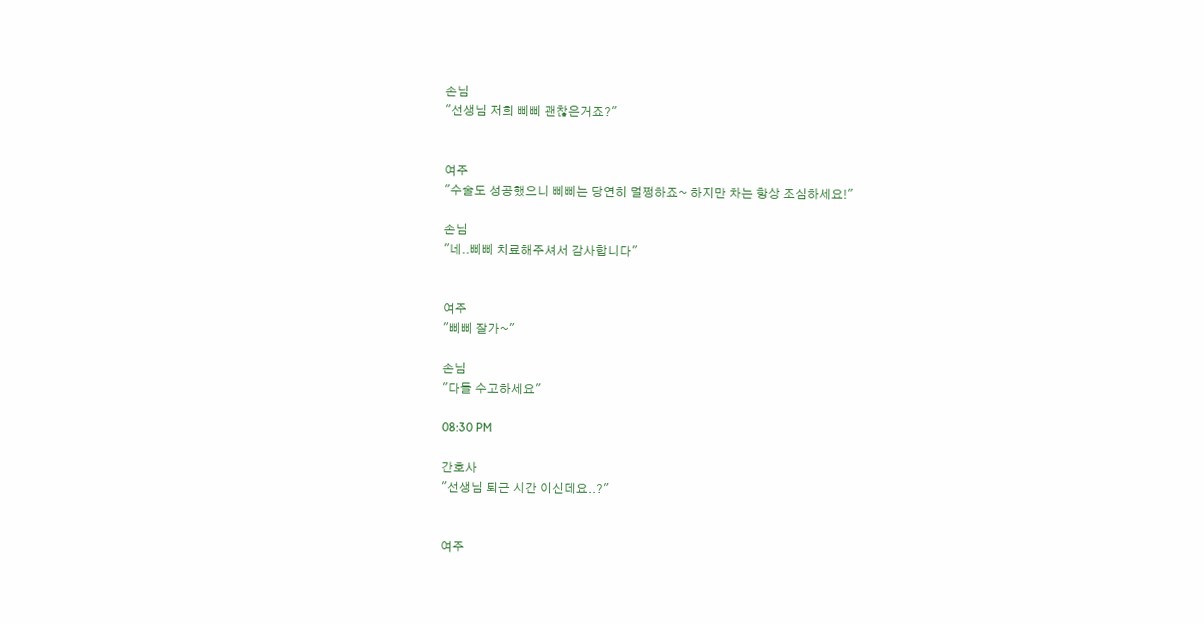손님
"선생님 저희 삐삐 괜찮은거죠?"


여주
"수술도 성공했으니 삐삐는 당연히 멀쩡하죠~ 하지만 차는 항상 조심하세요!"

손님
"네..삐삐 치료해주셔서 감사합니다"


여주
"삐삐 잘가~"

손님
"다들 수고하세요"

08:30 PM

간호사
"선생님 퇴근 시간 이신데요..?"


여주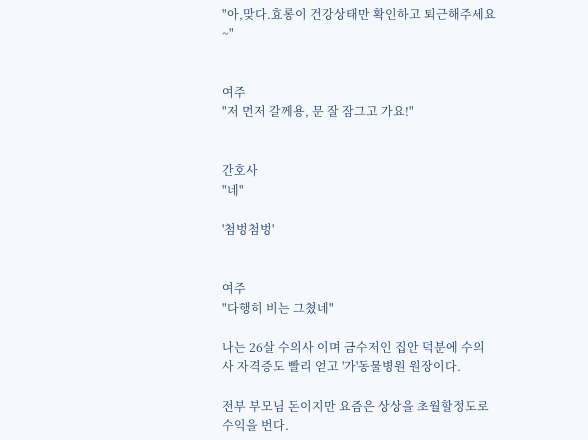"아,맞다.효롱이 건강상태만 확인하고 퇴근해주세요~"


여주
"저 먼저 갈께용, 문 잘 잠그고 가요!"


간호사
"네"

'첨벙첨벙'


여주
"다행히 비는 그쳤네"

나는 26살 수의사 이며 금수저인 집안 덕분에 수의사 자격증도 빨리 얻고 '가'동물병원 원장이다.

전부 부모님 돈이지만 요즘은 상상을 초월할정도로 수익을 번다.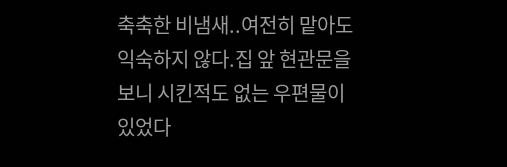축축한 비냄새..여전히 맡아도 익숙하지 않다.집 앞 현관문을 보니 시킨적도 없는 우편물이 있었다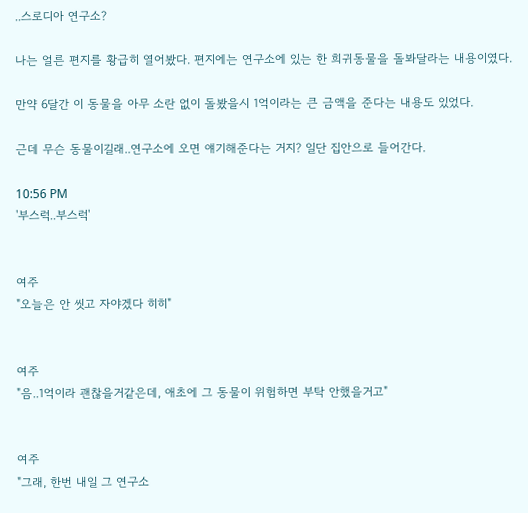..스로디아 연구소?

나는 얼른 편지를 황급히 열어봤다. 편지에는 연구소에 있는 한 희귀동물을 돌봐달라는 내용이였다.

만약 6달간 이 동물을 아무 소란 없이 돌봤을시 1억이라는 큰 금액을 준다는 내용도 있었다.

근데 무슨 동물이길래..연구소에 오면 얘기해준다는 거지? 일단 집안으로 들어간다.

10:56 PM
'부스럭..부스럭'


여주
"오늘은 안 씻고 자야겠다 히히"


여주
"음..1억이라 괜찮을거같은데, 애초에 그 동물이 위험하면 부탁 안했을거고"


여주
"그래, 한번 내일 그 연구소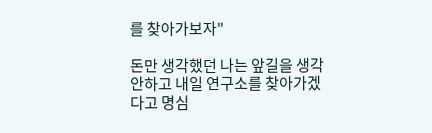를 찾아가보자"

돈만 생각했던 나는 앞길을 생각 안하고 내일 연구소를 찾아가겠다고 명심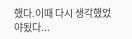했다.이때 다시 생각했었야됬다...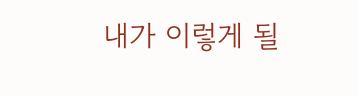내가 이렇게 될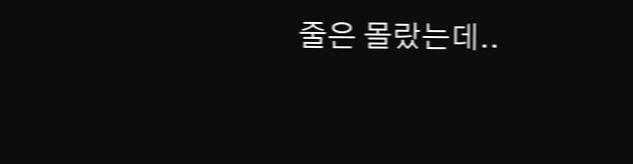줄은 몰랐는데..